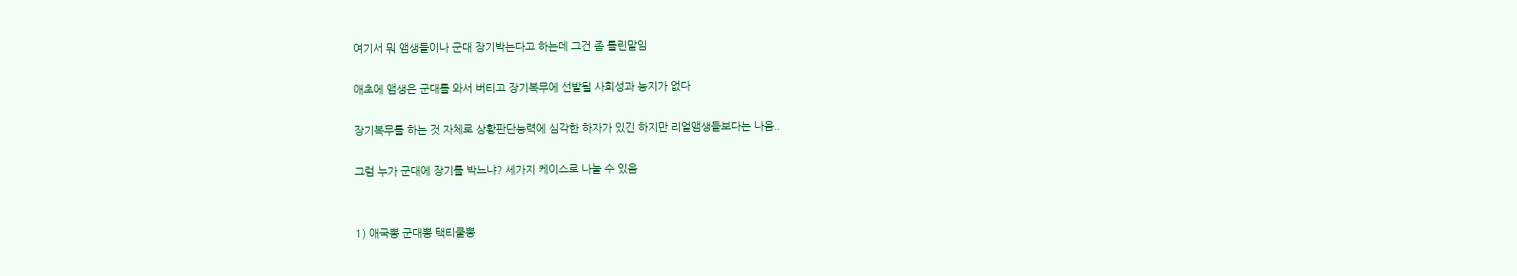여기서 뭐 앰생들이나 군대 장기박는다고 하는데 그건 좀 틀린말임

애초에 앰생은 군대를 와서 버티고 장기복무에 선발될 사회성과 능지가 없다

장기복무를 하는 것 자체로 상황판단능력에 심각한 하자가 있긴 하지만 리얼앰생들보다는 나음..

그럼 누가 군대에 장기를 박느냐? 세가지 케이스로 나눌 수 있음


1) 애국뽕 군대뽕 택티쿨뽕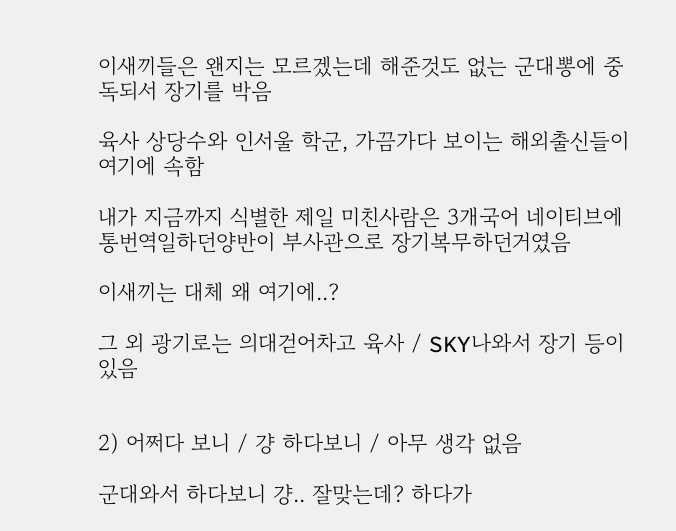이새끼들은 왠지는 모르겠는데 해준것도 없는 군대뽕에 중독되서 장기를 박음

육사 상당수와 인서울 학군, 가끔가다 보이는 해외출신들이 여기에 속함

내가 지금까지 식별한 제일 미친사람은 3개국어 네이티브에 통번역일하던양반이 부사관으로 장기복무하던거였음

이새끼는 대체 왜 여기에..?

그 외 광기로는 의대걷어차고 육사 / SKY나와서 장기 등이 있음


2) 어쩌다 보니 / 걍 하다보니 / 아무 생각 없음

군대와서 하다보니 걍.. 잘맞는데? 하다가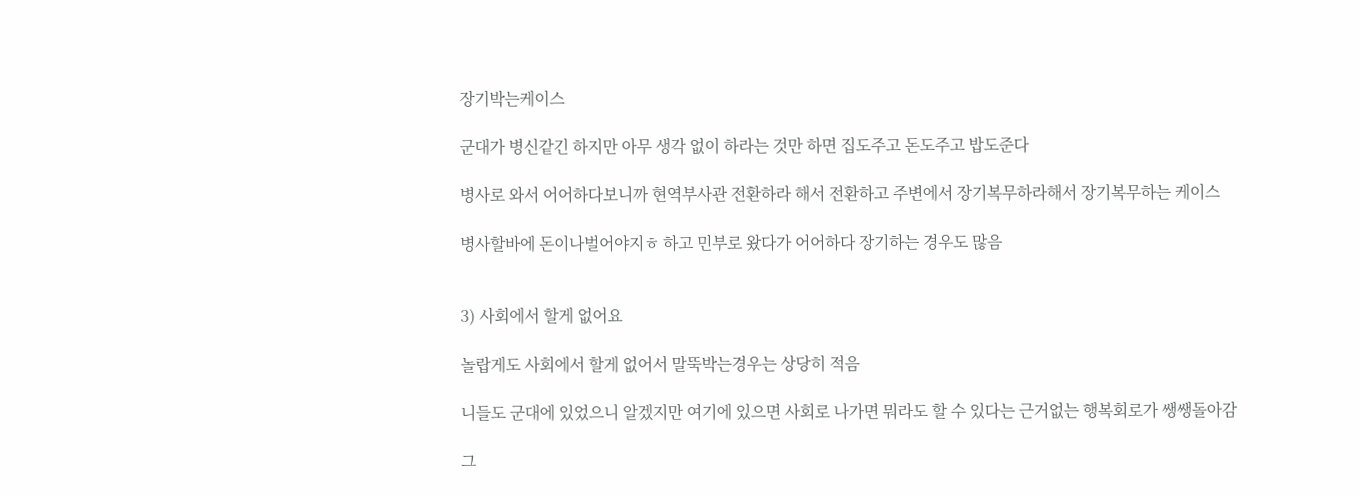장기박는케이스

군대가 병신같긴 하지만 아무 생각 없이 하라는 것만 하면 집도주고 돈도주고 밥도준다

병사로 와서 어어하다보니까 현역부사관 전환하라 해서 전환하고 주변에서 장기복무하라해서 장기복무하는 케이스

병사할바에 돈이나벌어야지ㅎ 하고 민부로 왔다가 어어하다 장기하는 경우도 많음


3) 사회에서 할게 없어요

놀랍게도 사회에서 할게 없어서 말뚝박는경우는 상당히 적음

니들도 군대에 있었으니 알겠지만 여기에 있으면 사회로 나가면 뭐라도 할 수 있다는 근거없는 행복회로가 쌩쌩돌아감

그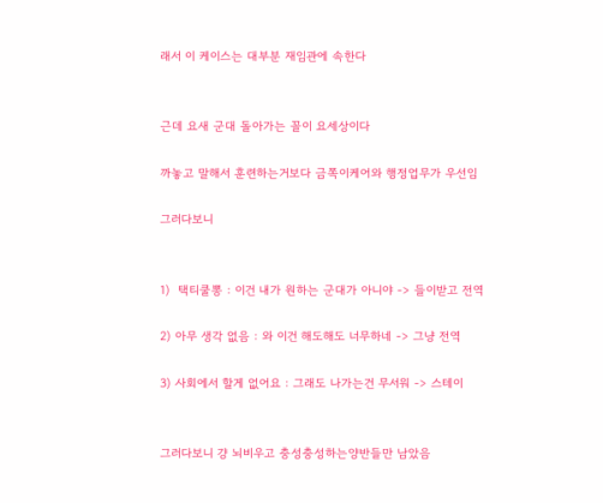래서 이 케이스는 대부분 재임관에 속한다


근데 요새 군대 돌아가는 꼴이 요세상이다

까놓고 말해서 훈련하는거보다 금쪽이케어와 행정업무가 우선임

그러다보니


1)  택티쿨뽕 : 이건 내가 원하는 군대가 아니야 -> 들이받고 전역

2) 아무 생각 없음 : 와 이건 해도해도 너무하네 -> 그냥 전역

3) 사회에서 할게 없어요 : 그래도 나가는건 무서워 -> 스테이


그러다보니 걍 뇌비우고 충성충성하는양반들만 남았음